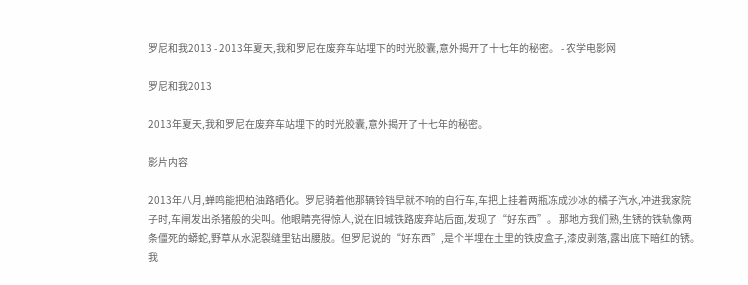罗尼和我2013 - 2013年夏天,我和罗尼在废弃车站埋下的时光胶囊,意外揭开了十七年的秘密。 - 农学电影网

罗尼和我2013

2013年夏天,我和罗尼在废弃车站埋下的时光胶囊,意外揭开了十七年的秘密。

影片内容

2013年八月,蝉鸣能把柏油路晒化。罗尼骑着他那辆铃铛早就不响的自行车,车把上挂着两瓶冻成沙冰的橘子汽水,冲进我家院子时,车闸发出杀猪般的尖叫。他眼睛亮得惊人,说在旧城铁路废弃站后面,发现了“好东西”。 那地方我们熟,生锈的铁轨像两条僵死的蟒蛇,野草从水泥裂缝里钻出腰肢。但罗尼说的“好东西”,是个半埋在土里的铁皮盒子,漆皮剥落,露出底下暗红的锈。我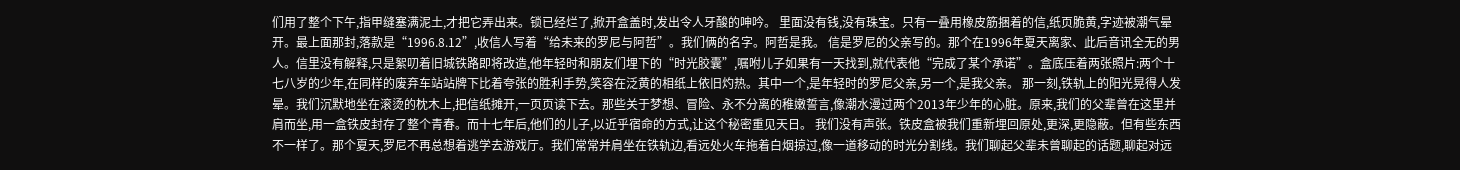们用了整个下午,指甲缝塞满泥土,才把它弄出来。锁已经烂了,掀开盒盖时,发出令人牙酸的呻吟。 里面没有钱,没有珠宝。只有一叠用橡皮筋捆着的信,纸页脆黄,字迹被潮气晕开。最上面那封,落款是“1996.8.12”,收信人写着“给未来的罗尼与阿哲”。我们俩的名字。阿哲是我。 信是罗尼的父亲写的。那个在1996年夏天离家、此后音讯全无的男人。信里没有解释,只是絮叨着旧城铁路即将改造,他年轻时和朋友们埋下的“时光胶囊”,嘱咐儿子如果有一天找到,就代表他“完成了某个承诺”。盒底压着两张照片:两个十七八岁的少年,在同样的废弃车站站牌下比着夸张的胜利手势,笑容在泛黄的相纸上依旧灼热。其中一个,是年轻时的罗尼父亲,另一个,是我父亲。 那一刻,铁轨上的阳光晃得人发晕。我们沉默地坐在滚烫的枕木上,把信纸摊开,一页页读下去。那些关于梦想、冒险、永不分离的稚嫩誓言,像潮水漫过两个2013年少年的心脏。原来,我们的父辈曾在这里并肩而坐,用一盒铁皮封存了整个青春。而十七年后,他们的儿子,以近乎宿命的方式,让这个秘密重见天日。 我们没有声张。铁皮盒被我们重新埋回原处,更深,更隐蔽。但有些东西不一样了。那个夏天,罗尼不再总想着逃学去游戏厅。我们常常并肩坐在铁轨边,看远处火车拖着白烟掠过,像一道移动的时光分割线。我们聊起父辈未曾聊起的话题,聊起对远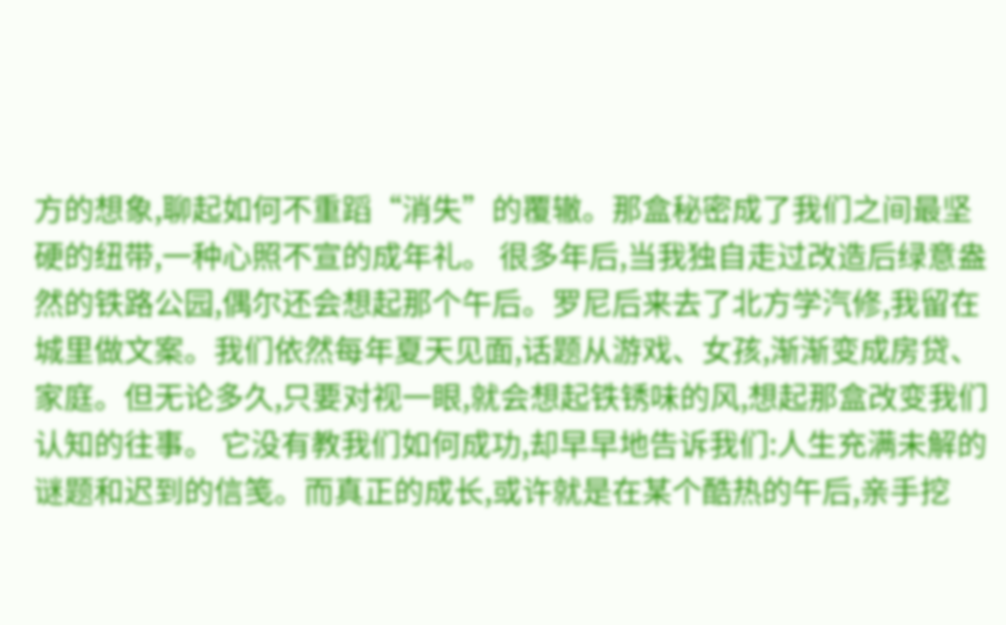方的想象,聊起如何不重蹈“消失”的覆辙。那盒秘密成了我们之间最坚硬的纽带,一种心照不宣的成年礼。 很多年后,当我独自走过改造后绿意盎然的铁路公园,偶尔还会想起那个午后。罗尼后来去了北方学汽修,我留在城里做文案。我们依然每年夏天见面,话题从游戏、女孩,渐渐变成房贷、家庭。但无论多久,只要对视一眼,就会想起铁锈味的风,想起那盒改变我们认知的往事。 它没有教我们如何成功,却早早地告诉我们:人生充满未解的谜题和迟到的信笺。而真正的成长,或许就是在某个酷热的午后,亲手挖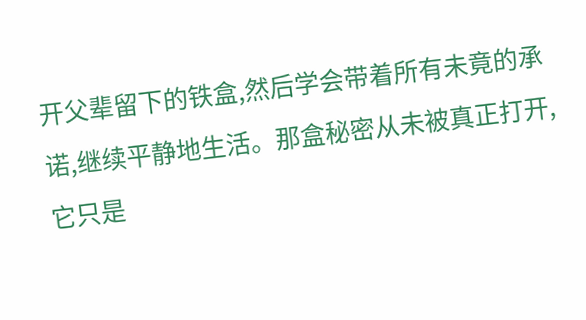开父辈留下的铁盒,然后学会带着所有未竟的承诺,继续平静地生活。那盒秘密从未被真正打开,它只是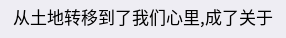从土地转移到了我们心里,成了关于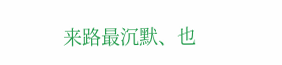来路最沉默、也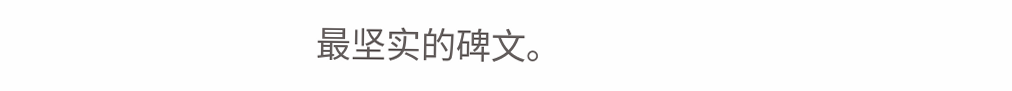最坚实的碑文。